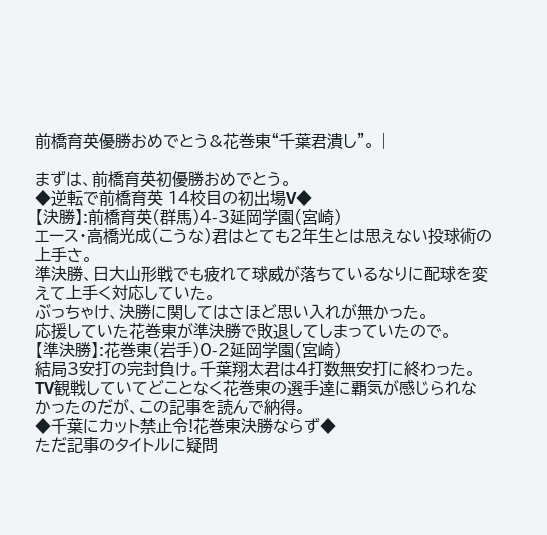前橋育英優勝おめでとう&花巻東“千葉君潰し”。 |

まずは、前橋育英初優勝おめでとう。
◆逆転で前橋育英 14校目の初出場V◆
【決勝】:前橋育英(群馬)4-3延岡学園(宮崎)
エース・高橋光成(こうな)君はとても2年生とは思えない投球術の上手さ。
準決勝、日大山形戦でも疲れて球威が落ちているなりに配球を変えて上手く対応していた。
ぶっちゃけ、決勝に関してはさほど思い入れが無かった。
応援していた花巻東が準決勝で敗退してしまっていたので。
【準決勝】:花巻東(岩手)0-2延岡学園(宮崎)
結局3安打の完封負け。千葉翔太君は4打数無安打に終わった。
TV観戦していてどことなく花巻東の選手達に覇気が感じられなかったのだが、この記事を読んで納得。
◆千葉にカット禁止令!花巻東決勝ならず◆
ただ記事のタイトルに疑問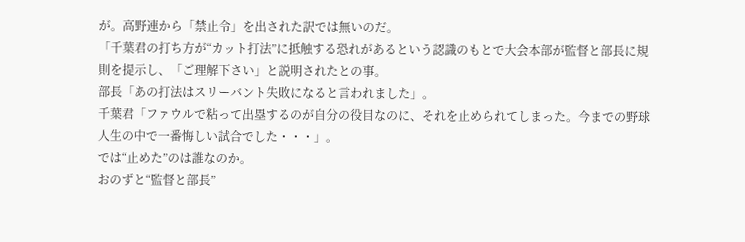が。高野連から「禁止令」を出された訳では無いのだ。
「千葉君の打ち方が“カット打法”に抵触する恐れがあるという認識のもとで大会本部が監督と部長に規則を提示し、「ご理解下さい」と説明されたとの事。
部長「あの打法はスリーバント失敗になると言われました」。
千葉君「ファウルで粘って出塁するのが自分の役目なのに、それを止められてしまった。今までの野球人生の中で一番悔しい試合でした・・・」。
では“止めた”のは誰なのか。
おのずと“監督と部長”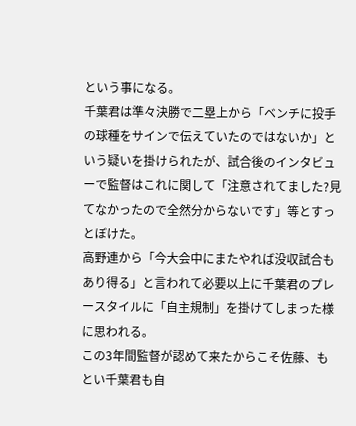という事になる。
千葉君は準々決勝で二塁上から「ベンチに投手の球種をサインで伝えていたのではないか」という疑いを掛けられたが、試合後のインタビューで監督はこれに関して「注意されてました?見てなかったので全然分からないです」等とすっとぼけた。
高野連から「今大会中にまたやれば没収試合もあり得る」と言われて必要以上に千葉君のプレースタイルに「自主規制」を掛けてしまった様に思われる。
この3年間監督が認めて来たからこそ佐藤、もとい千葉君も自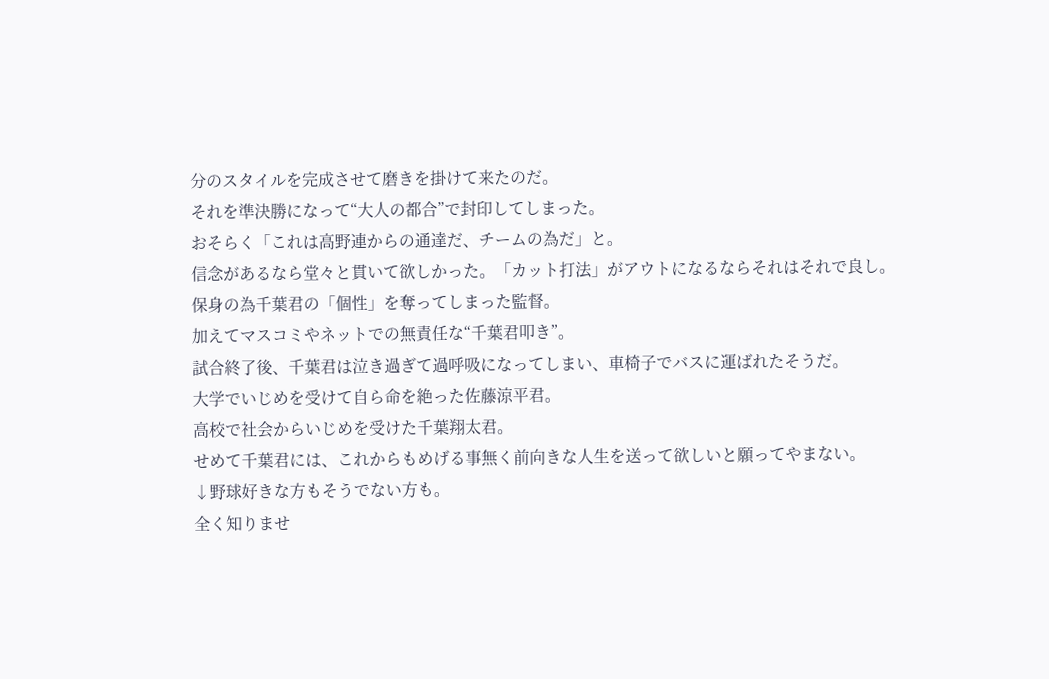分のスタイルを完成させて磨きを掛けて来たのだ。
それを準決勝になって“大人の都合”で封印してしまった。
おそらく「これは高野連からの通達だ、チームの為だ」と。
信念があるなら堂々と貫いて欲しかった。「カット打法」がアウトになるならそれはそれで良し。
保身の為千葉君の「個性」を奪ってしまった監督。
加えてマスコミやネットでの無責任な“千葉君叩き”。
試合終了後、千葉君は泣き過ぎて過呼吸になってしまい、車椅子でバスに運ばれたそうだ。
大学でいじめを受けて自ら命を絶った佐藤涼平君。
高校で社会からいじめを受けた千葉翔太君。
せめて千葉君には、これからもめげる事無く前向きな人生を送って欲しいと願ってやまない。
↓野球好きな方もそうでない方も。
全く知りませ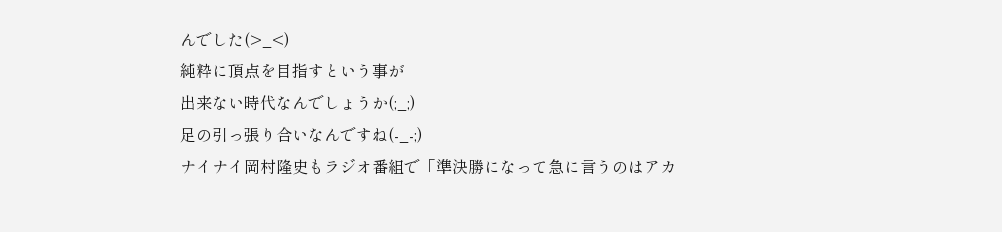んでした(>_<)
純粋に頂点を目指すという事が
出来ない時代なんでしょうか(;_;)
足の引っ張り合いなんですね(-_-;)
ナイナイ岡村隆史もラジオ番組で「準決勝になって急に言うのはアカ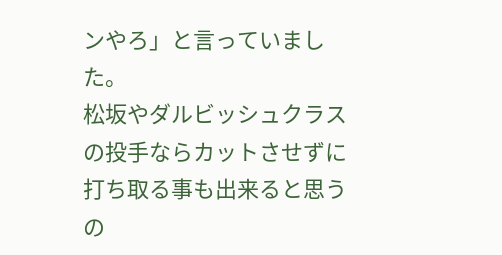ンやろ」と言っていました。
松坂やダルビッシュクラスの投手ならカットさせずに打ち取る事も出来ると思うの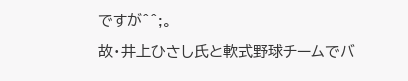ですが^^;。
故・井上ひさし氏と軟式野球チームでバ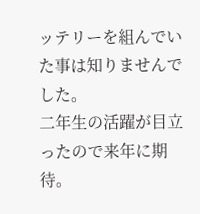ッテリーを組んでいた事は知りませんでした。
二年生の活躍が目立ったので来年に期待。